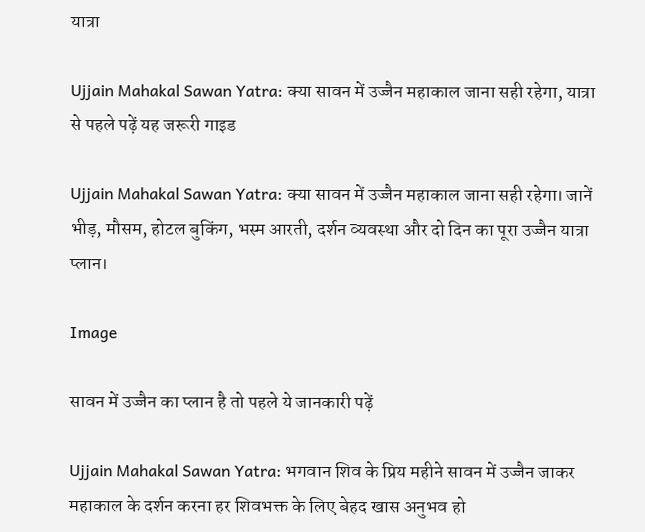यात्रा

Ujjain Mahakal Sawan Yatra: क्या सावन में उज्जैन महाकाल जाना सही रहेगा, यात्रा से पहले पढ़ें यह जरूरी गाइड

Ujjain Mahakal Sawan Yatra: क्या सावन में उज्जैन महाकाल जाना सही रहेगा। जानें भीड़, मौसम, होटल बुकिंग, भस्म आरती, दर्शन व्यवस्था और दो दिन का पूरा उज्जैन यात्रा प्लान।

Image

सावन में उज्जैन का प्लान है तो पहले ये जानकारी पढ़ें

Ujjain Mahakal Sawan Yatra: भगवान शिव के प्रिय महीने सावन में उज्जैन जाकर महाकाल के दर्शन करना हर शिवभक्त के लिए बेहद खास अनुभव हो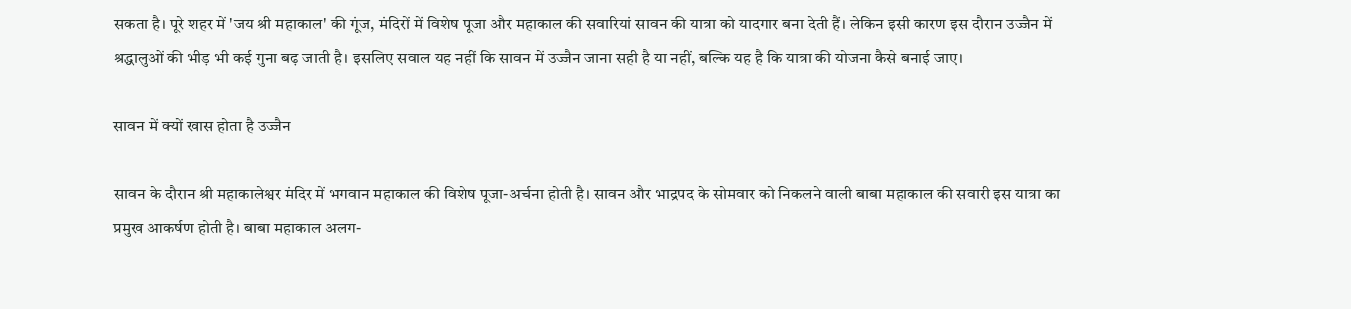सकता है। पूरे शहर में 'जय श्री महाकाल' की गूंज, मंदिरों में विशेष पूजा और महाकाल की सवारियां सावन की यात्रा को यादगार बना देती हैं। लेकिन इसी कारण इस दौरान उज्जैन में श्रद्धालुओं की भीड़ भी कई गुना बढ़ जाती है। इसलिए सवाल यह नहीं कि सावन में उज्जैन जाना सही है या नहीं, बल्कि यह है कि यात्रा की योजना कैसे बनाई जाए।

सावन में क्यों खास होता है उज्जैन

सावन के दौरान श्री महाकालेश्वर मंदिर में भगवान महाकाल की विशेष पूजा-अर्चना होती है। सावन और भाद्रपद के सोमवार को निकलने वाली बाबा महाकाल की सवारी इस यात्रा का प्रमुख आकर्षण होती है। बाबा महाकाल अलग-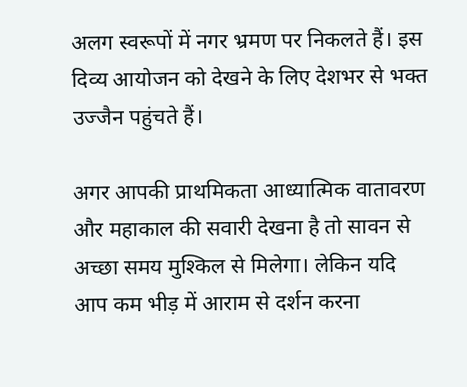अलग स्वरूपों में नगर भ्रमण पर निकलते हैं। इस दिव्य आयोजन को देखने के लिए देशभर से भक्त उज्जैन पहुंचते हैं।

अगर आपकी प्राथमिकता आध्यात्मिक वातावरण और महाकाल की सवारी देखना है तो सावन से अच्छा समय मुश्किल से मिलेगा। लेकिन यदि आप कम भीड़ में आराम से दर्शन करना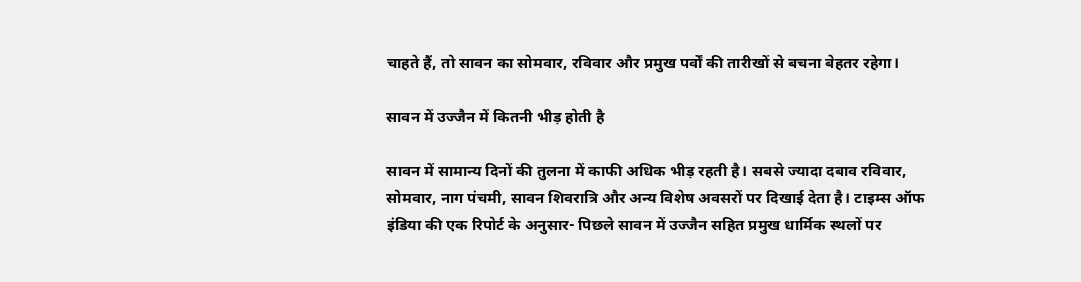चाहते हैं, तो सावन का सोमवार, रविवार और प्रमुख पर्वों की तारीखों से बचना बेहतर रहेगा।

सावन में उज्जैन में कितनी भीड़ होती है

सावन में सामान्य दिनों की तुलना में काफी अधिक भीड़ रहती है। सबसे ज्यादा दबाव रविवार, सोमवार, नाग पंचमी, सावन शिवरात्रि और अन्य विशेष अवसरों पर दिखाई देता है। टाइम्स ऑफ इंडिया की एक रिपोर्ट के अनुसार- पिछले सावन में उज्जैन सहित प्रमुख धार्मिक स्थलों पर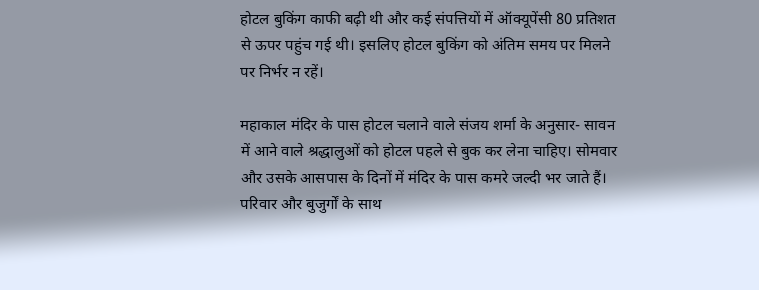होटल बुकिंग काफी बढ़ी थी और कई संपत्तियों में ऑक्यूपेंसी 80 प्रतिशत से ऊपर पहुंच गई थी। इसलिए होटल बुकिंग को अंतिम समय पर मिलने पर निर्भर न रहें।

महाकाल मंदिर के पास होटल चलाने वाले संजय शर्मा के अनुसार- सावन में आने वाले श्रद्धालुओं को होटल पहले से बुक कर लेना चाहिए। सोमवार और उसके आसपास के दिनों में मंदिर के पास कमरे जल्दी भर जाते हैं। परिवार और बुजुर्गों के साथ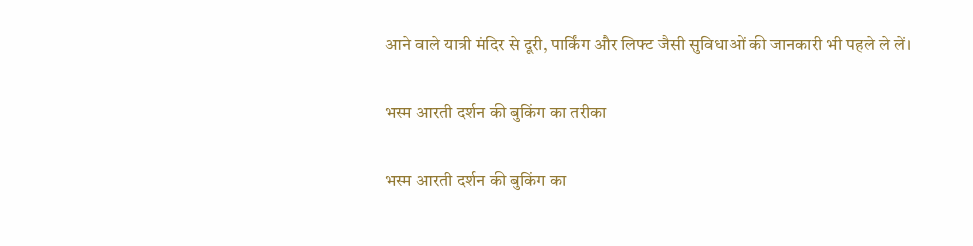आने वाले यात्री मंदिर से दूरी, पार्किंग और लिफ्ट जैसी सुविधाओं की जानकारी भी पहले ले लें।

भस्म आरती दर्शन की बुकिंग का तरीका

भस्म आरती दर्शन की बुकिंग का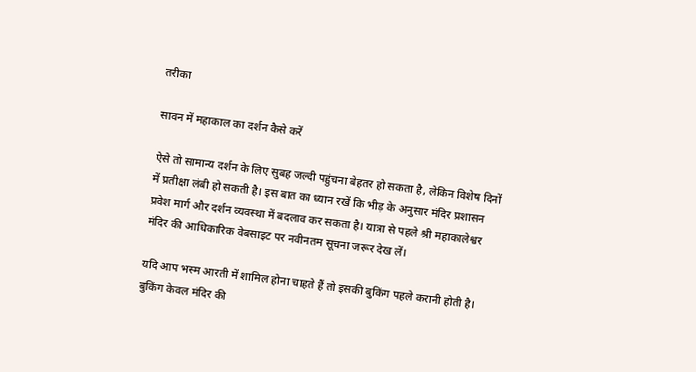तरीका

सावन में महाकाल का दर्शन कैसे करें

ऐसे तो सामान्य दर्शन के लिए सुबह जल्दी पहुंचना बेहतर हो सकता है, लेकिन विशेष दिनों में प्रतीक्षा लंबी हो सकती है। इस बात का ध्यान रखें कि भीड़ के अनुसार मंदिर प्रशासन प्रवेश मार्ग और दर्शन व्यवस्था में बदलाव कर सकता है। यात्रा से पहले श्री महाकालेश्वर मंदिर की आधिकारिक वेबसाइट पर नवीनतम सूचना जरूर देख लें।

यदि आप भस्म आरती में शामिल होना चाहते हैं तो इसकी बुकिंग पहले करानी होती है। बुकिंग केवल मंदिर की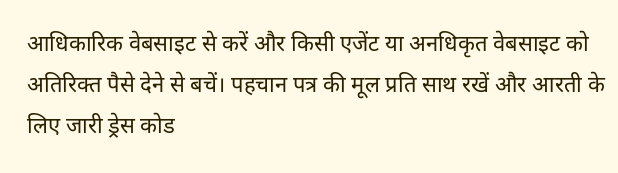आधिकारिक वेबसाइट से करें और किसी एजेंट या अनधिकृत वेबसाइट को अतिरिक्त पैसे देने से बचें। पहचान पत्र की मूल प्रति साथ रखें और आरती के लिए जारी ड्रेस कोड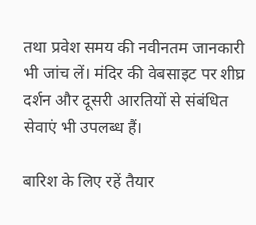तथा प्रवेश समय की नवीनतम जानकारी भी जांच लें। मंदिर की वेबसाइट पर शीघ्र दर्शन और दूसरी आरतियों से संबंधित सेवाएं भी उपलब्ध हैं।

बारिश के लिए रहें तैयार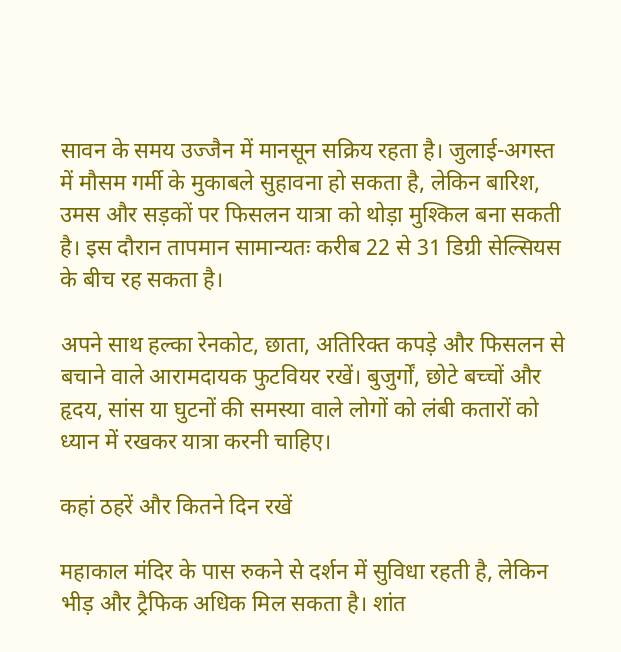सावन के समय उज्जैन में मानसून सक्रिय रहता है। जुलाई-अगस्त में मौसम गर्मी के मुकाबले सुहावना हो सकता है, लेकिन बारिश, उमस और सड़कों पर फिसलन यात्रा को थोड़ा मुश्किल बना सकती है। इस दौरान तापमान सामान्यतः करीब 22 से 31 डिग्री सेल्सियस के बीच रह सकता है।

अपने साथ हल्का रेनकोट, छाता, अतिरिक्त कपड़े और फिसलन से बचाने वाले आरामदायक फुटवियर रखें। बुजुर्गों, छोटे बच्चों और हृदय, सांस या घुटनों की समस्या वाले लोगों को लंबी कतारों को ध्यान में रखकर यात्रा करनी चाहिए।

कहां ठहरें और कितने दिन रखें

महाकाल मंदिर के पास रुकने से दर्शन में सुविधा रहती है, लेकिन भीड़ और ट्रैफिक अधिक मिल सकता है। शांत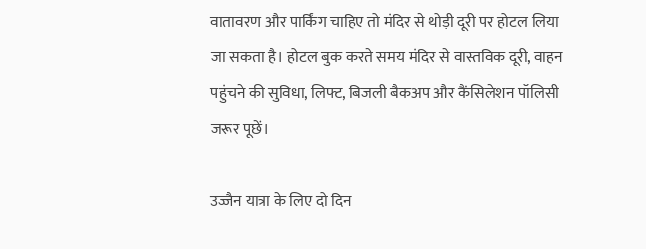वातावरण और पार्किंग चाहिए तो मंदिर से थोड़ी दूरी पर होटल लिया जा सकता है। होटल बुक करते समय मंदिर से वास्तविक दूरी, वाहन पहुंचने की सुविधा, लिफ्ट, बिजली बैकअप और कैंसिलेशन पॉलिसी जरूर पूछें।

उज्जैन यात्रा के लिए दो दिन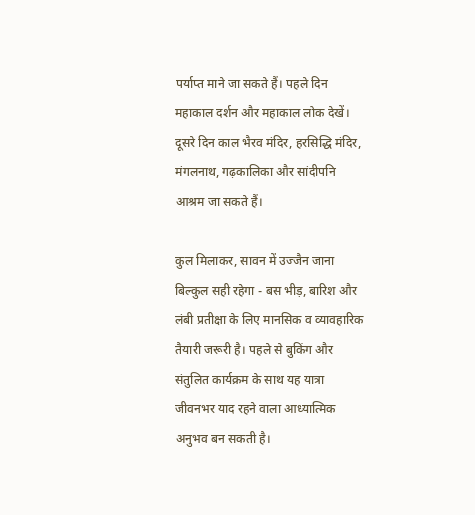पर्याप्त माने जा सकते हैं। पहले दिन महाकाल दर्शन और महाकाल लोक देखें। दूसरे दिन काल भैरव मंदिर, हरसिद्धि मंदिर, मंगलनाथ, गढ़कालिका और सांदीपनि आश्रम जा सकते हैं।

कुल मिलाकर, सावन में उज्जैन जाना बिल्कुल सही रहेगा - बस भीड़, बारिश और लंबी प्रतीक्षा के लिए मानसिक व व्यावहारिक तैयारी जरूरी है। पहले से बुकिंग और संतुलित कार्यक्रम के साथ यह यात्रा जीवनभर याद रहने वाला आध्यात्मिक अनुभव बन सकती है।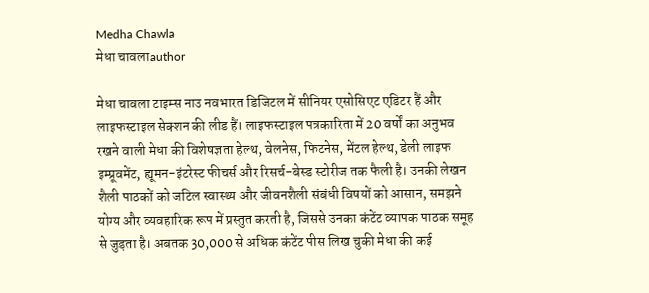Medha Chawla
मेधा चावलाauthor

मेधा चावला टाइम्स नाउ नवभारत डिजिटल में सीनियर एसोसिएट एडिटर हैं और लाइफस्टाइल सेक्शन की लीड हैं। लाइफस्टाइल पत्रकारिता में 20 वर्षों का अनुभव रखने वाली मेधा की विशेषज्ञता हेल्थ, वेलनेस, फिटनेस, मेंटल हेल्थ, डेली लाइफ इम्प्रूवमेंट, ह्यूमन-इंटरेस्ट फीचर्स और रिसर्च-बेस्ड स्टोरीज तक फैली है। उनकी लेखन शैली पाठकों को जटिल स्वास्थ्य और जीवनशैली संबंधी विषयों को आसान, समझने योग्य और व्यवहारिक रूप में प्रस्तुत करती है, जिससे उनका कंटेंट व्यापक पाठक समूह से जुड़ता है। अबतक 30,000 से अधिक कंटेंट पीस लिख चुकी मेधा की कई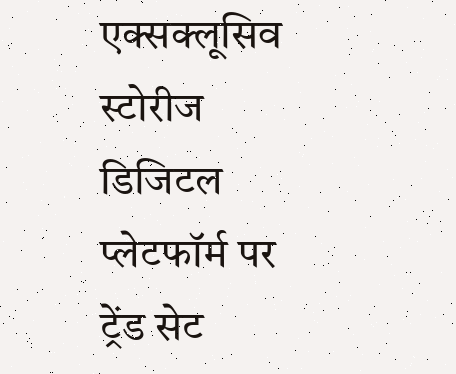एक्सक्लूसिव स्टोरीज डिजिटल प्लेटफॉर्म पर ट्रेंड सेट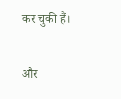कर चुकी हैं।

और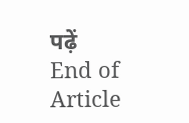पढ़ें
End of Article